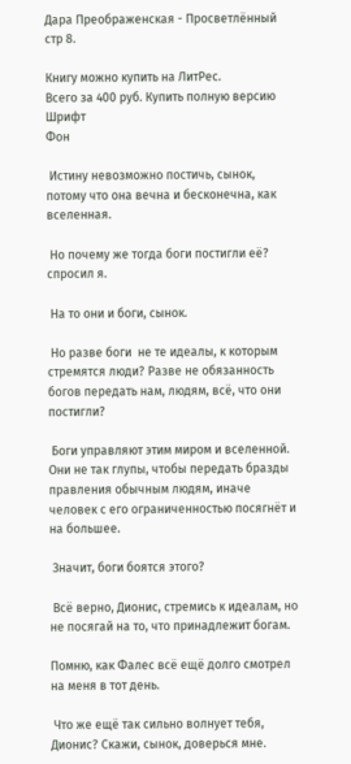Дара Преображенская - Просветлённый стр 8.

Книгу можно купить на ЛитРес.
Всего за 400 руб. Купить полную версию
Шрифт
Фон

 Истину невозможно постичь, сынок, потому что она вечна и бесконечна, как вселенная.

 Но почему же тогда боги постигли её?  спросил я.

 На то они и боги, сынок.

 Но разве боги  не те идеалы, к которым стремятся люди? Разве не обязанность богов передать нам, людям, всё, что они постигли?

 Боги управляют этим миром и вселенной. Они не так глупы, чтобы передать бразды правления обычным людям, иначе человек с его ограниченностью посягнёт и на большее.

 Значит, боги боятся этого?

 Всё верно, Дионис, стремись к идеалам, но не посягай на то, что принадлежит богам.

Помню, как Фалес всё ещё долго смотрел на меня в тот день.

 Что же ещё так сильно волнует тебя, Дионис? Скажи, сынок, доверься мне.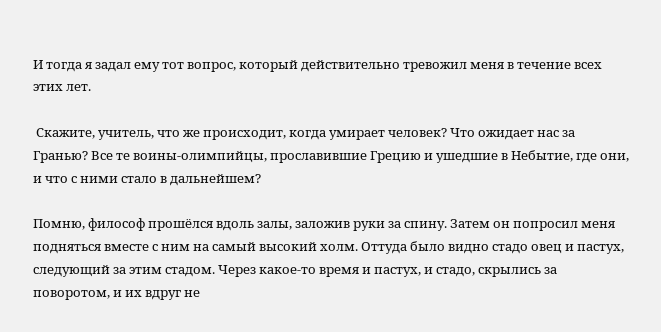И тогда я задал ему тот вопрос, который действительно тревожил меня в течение всех этих лет.

 Скажите, учитель, что же происходит, когда умирает человек? Что ожидает нас за Гранью? Все те воины-олимпийцы, прославившие Грецию и ушедшие в Небытие, где они, и что с ними стало в дальнейшем?

Помню, философ прошёлся вдоль залы, заложив руки за спину. Затем он попросил меня подняться вместе с ним на самый высокий холм. Оттуда было видно стадо овец и пастух, следующий за этим стадом. Через какое-то время и пастух, и стадо, скрылись за поворотом, и их вдруг не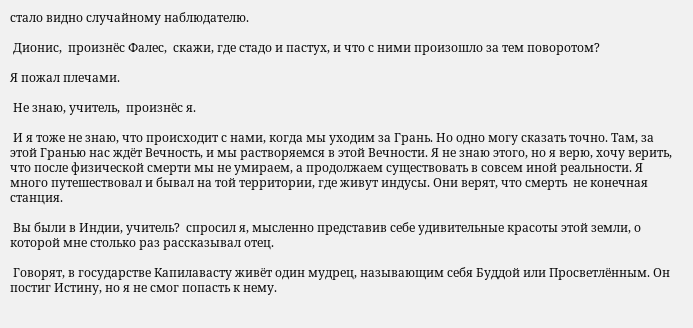стало видно случайному наблюдателю.

 Дионис,  произнёс Фалес,  скажи, где стадо и пастух, и что с ними произошло за тем поворотом?

Я пожал плечами.

 Не знаю, учитель,  произнёс я.

 И я тоже не знаю, что происходит с нами, когда мы уходим за Грань. Но одно могу сказать точно. Там, за этой Гранью нас ждёт Вечность, и мы растворяемся в этой Вечности. Я не знаю этого, но я верю, хочу верить, что после физической смерти мы не умираем, а продолжаем существовать в совсем иной реальности. Я много путешествовал и бывал на той территории, где живут индусы. Они верят, что смерть  не конечная станция.

 Вы были в Индии, учитель?  спросил я, мысленно представив себе удивительные красоты этой земли, о которой мне столько раз рассказывал отец.

 Говорят, в государстве Капилавасту живёт один мудрец, называющим себя Буддой или Просветлённым. Он постиг Истину, но я не смог попасть к нему.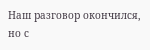Наш разговор окончился, но с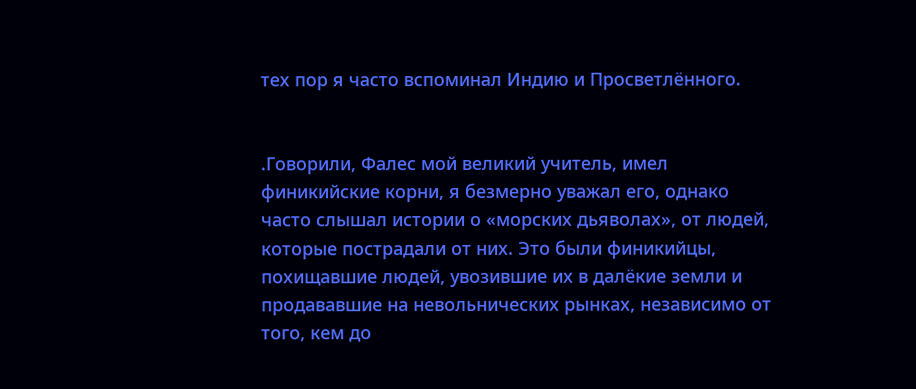тех пор я часто вспоминал Индию и Просветлённого.


.Говорили, Фалес мой великий учитель, имел финикийские корни, я безмерно уважал его, однако часто слышал истории о «морских дьяволах», от людей, которые пострадали от них. Это были финикийцы, похищавшие людей, увозившие их в далёкие земли и продававшие на невольнических рынках, независимо от того, кем до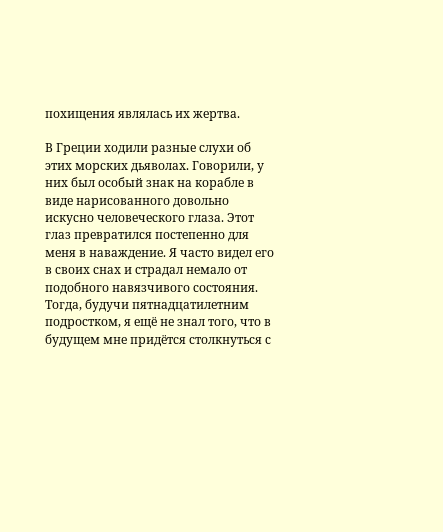похищения являлась их жертва.

В Греции ходили разные слухи об этих морских дьяволах. Говорили, у них был особый знак на корабле в виде нарисованного довольно искусно человеческого глаза. Этот глаз превратился постепенно для меня в наваждение. Я часто видел его в своих снах и страдал немало от подобного навязчивого состояния. Тогда, будучи пятнадцатилетним подростком, я ещё не знал того, что в будущем мне придётся столкнуться с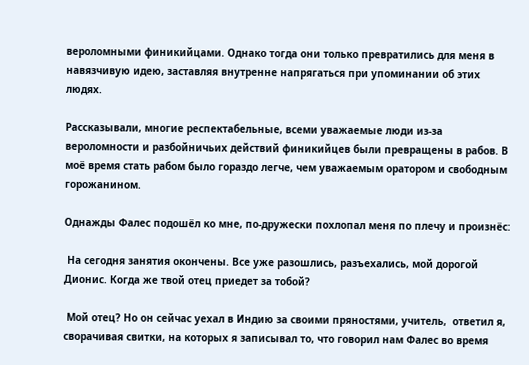вероломными финикийцами. Однако тогда они только превратились для меня в навязчивую идею, заставляя внутренне напрягаться при упоминании об этих людях.

Рассказывали, многие респектабельные, всеми уважаемые люди из-за вероломности и разбойничьих действий финикийцев были превращены в рабов. В моё время стать рабом было гораздо легче, чем уважаемым оратором и свободным горожанином.

Однажды Фалес подошёл ко мне, по-дружески похлопал меня по плечу и произнёс:

 На сегодня занятия окончены. Все уже разошлись, разъехались, мой дорогой Дионис. Когда же твой отец приедет за тобой?

 Мой отец? Но он сейчас уехал в Индию за своими пряностями, учитель,  ответил я, сворачивая свитки, на которых я записывал то, что говорил нам Фалес во время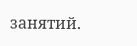занятий.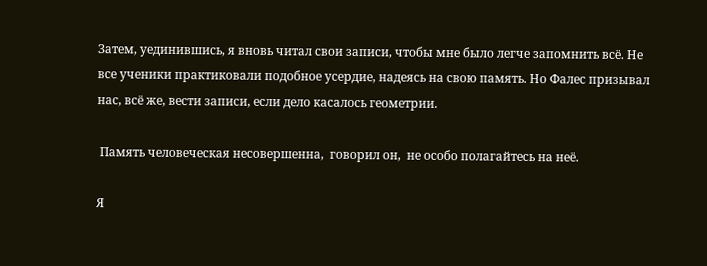Затем, уединившись, я вновь читал свои записи, чтобы мне было легче запомнить всё. Не все ученики практиковали подобное усердие, надеясь на свою память. Но Фалес призывал нас, всё же, вести записи, если дело касалось геометрии.

 Память человеческая несовершенна,  говорил он,  не особо полагайтесь на неё.

Я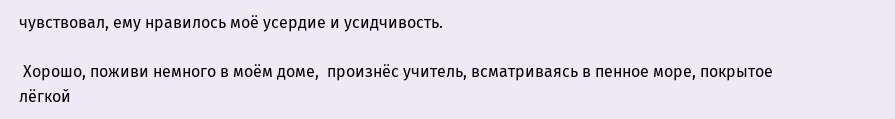чувствовал, ему нравилось моё усердие и усидчивость.

 Хорошо, поживи немного в моём доме,  произнёс учитель, всматриваясь в пенное море, покрытое лёгкой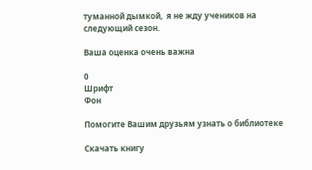туманной дымкой,  я не жду учеников на следующий сезон.

Ваша оценка очень важна

0
Шрифт
Фон

Помогите Вашим друзьям узнать о библиотеке

Скачать книгу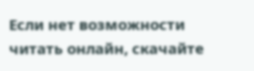Если нет возможности читать онлайн, скачайте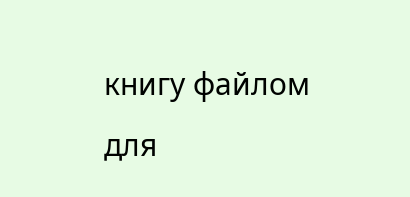книгу файлом для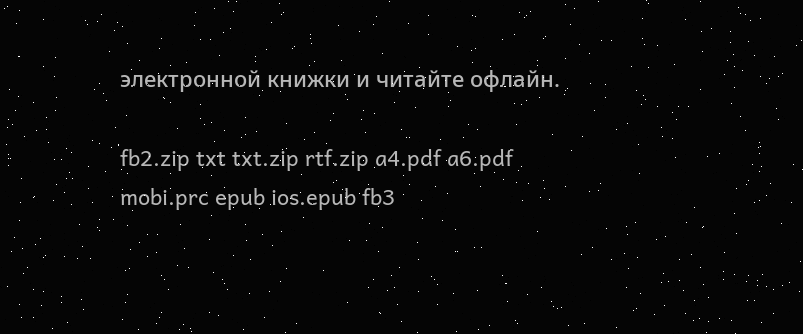электронной книжки и читайте офлайн.

fb2.zip txt txt.zip rtf.zip a4.pdf a6.pdf mobi.prc epub ios.epub fb3